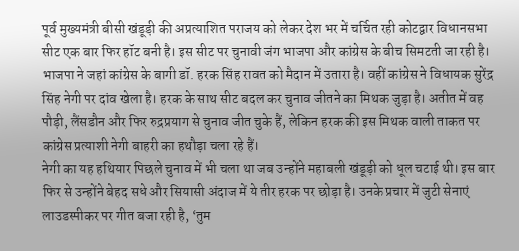पूर्व मुख्यमंत्री बीसी खंडूड़ी की अप्रत्याशित पराजय को लेकर देश भर में चर्चित रही कोटद्वार विधानसभा सीट एक बार फिर हॉट बनी है। इस सीट पर चुनावी जंग भाजपा और कांग्रेस के बीच सिमटती जा रही है।
भाजपा ने जहां कांग्रेस के बागी डॉ. हरक सिंह रावत को मैदान में उतारा है। वहीं कांग्रेस ने विधायक सुरेंद्र सिंह नेगी पर दांव खेला है। हरक के साथ सीट बदल कर चुनाव जीतने का मिथक जुड़ा है। अतीत में वह पौड़ी, लैंसडौन और फिर रुद्रप्रयाग से चुनाव जीत चुके हैं, लेकिन हरक की इस मिथक वाली ताकत पर कांग्रेस प्रत्याशी नेगी बाहरी का हथौड़ा चला रहे हैं।
नेगी का यह हथियार पिछले चुनाव में भी चला था जब उन्होंने महाबली खंडूड़ी को धूल चटाई थी। इस बार फिर से उन्होंने बेहद सधे और सियासी अंदाज में ये तीर हरक पर छोड़ा है। उनके प्रचार में जुटी सेनाएं लाउडस्पीकर पर गीत बजा रही है, ‘तुम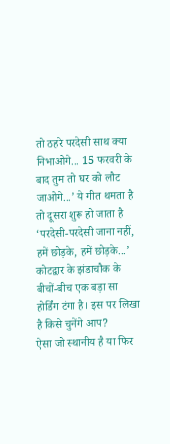तो ठहरे परदेसी साथ क्या निभाओगे... 15 फरवरी के बाद तुम तो घर को लौट जाओगे...’ ये गीत थमता है तो दूसरा शुरू हो जाता है ‘परदेसी-परदेसी जाना नहीं, हमें छोड़के, हमें छोड़के...’ कोटद्वार के झंडाचौक के बीचों-बीच एक बड़ा सा होर्डिंग टंगा है। इस पर लिखा है किसे चुनेंगे आप?
ऐसा जो स्थानीय है या फिर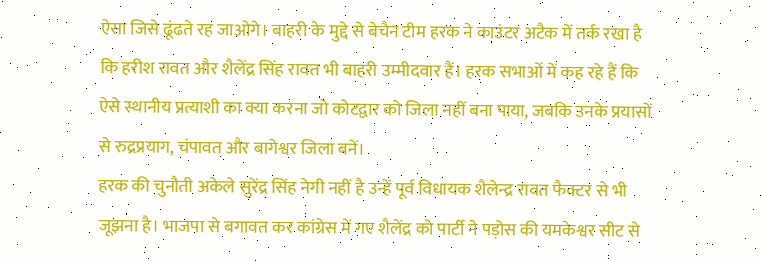ऐसा जिसे ढूंढते रह जाओगे। बाहरी के मुद्दे से बेचैन टीम हरक ने काउंटर अटैक में तर्क रखा है कि हरीश रावत और शैलेंद्र सिंह रावत भी बाहरी उम्मीदवार हैं। हरक सभाओं में कह रहे हैं कि ऐसे स्थानीय प्रत्याशी का क्या करना जो कोटद्वार को जिला नहीं बना पाया, जबकि उनके प्रयासों से रुद्रप्रयाग, चंपावत और बागेश्वर जिला बनें।
हरक की चुनौती अकेले सुरेंद्र सिंह नेगी नहीं है उन्हें पूर्व विधायक शैलेन्द्र रावत फैक्टर से भी जूझना है। भाजपा से बगावत कर कांग्रेस में गए शैलेंद्र को पार्टी ने पड़ोस की यमकेश्वर सीट से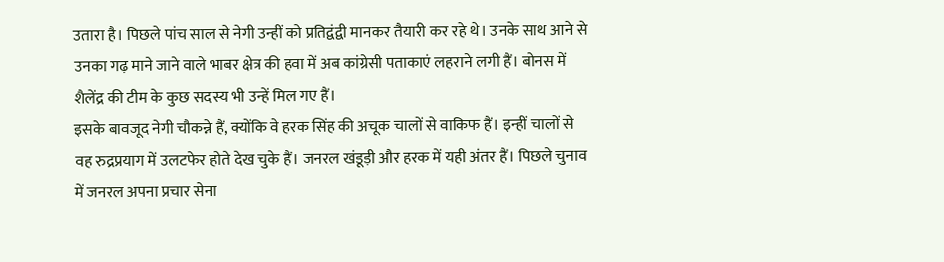उतारा है। पिछले पांच साल से नेगी उन्हीं को प्रतिद्वंद्वी मानकर तैयारी कर रहे थे। उनके साथ आने से उनका गढ़ माने जाने वाले भाबर क्षेत्र की हवा में अब कांग्रेसी पताकाएं लहराने लगी हैं। बोनस में शैलेंद्र की टीम के कुछ सदस्य भी उन्हें मिल गए हैं।
इसके बावजूद नेगी चौकन्ने हैं, क्योंकि वे हरक सिंह की अचूक चालों से वाकिफ हैं। इन्हीं चालों से वह रुद्रप्रयाग में उलटफेर होते देख चुके हैं। जनरल खंडूड़ी और हरक में यही अंतर हैं। पिछले चुनाव में जनरल अपना प्रचार सेना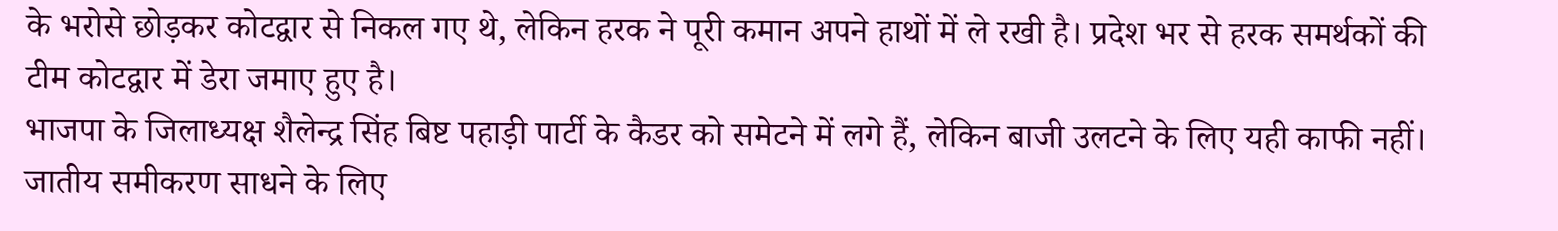के भरोसे छोड़कर कोटद्वार से निकल गए थे, लेकिन हरक ने पूरी कमान अपने हाथों में ले रखी है। प्रदेश भर से हरक समर्थकों की टीम कोटद्वार में डेरा जमाए हुए है।
भाजपा के जिलाध्यक्ष शैलेन्द्र सिंह बिष्ट पहाड़ी पार्टी के कैडर को समेटने में लगे हैं, लेकिन बाजी उलटने के लिए यही काफी नहीं। जातीय समीकरण साधने के लिए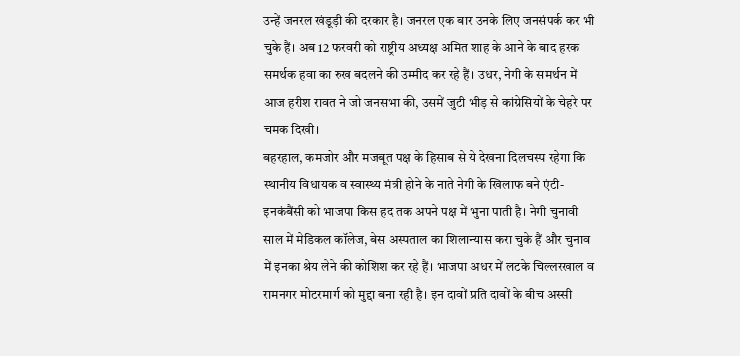उन्हें जनरल खंडूड़ी की दरकार है। जनरल एक बार उनके लिए जनसंपर्क कर भी चुके हैं। अब 12 फरवरी को राष्ट्रीय अध्यक्ष अमित शाह के आने के बाद हरक समर्थक हवा का रुख बदलने की उम्मीद कर रहे हैं। उधर, नेगी के समर्थन में आज हरीश रावत ने जो जनसभा की, उसमें जुटी भीड़ से कांग्रेसियों के चेहरे पर चमक दिखी।
बहरहाल, कमजोर और मजबूत पक्ष के हिसाब से ये देखना दिलचस्प रहेगा कि स्थानीय विधायक व स्वास्थ्य मंत्री होने के नाते नेगी के खिलाफ बने एंटी-इनकंबैंसी को भाजपा किस हद तक अपने पक्ष में भुना पाती है। नेगी चुनावी साल में मेडिकल कॉलेज, बेस अस्पताल का शिलान्यास करा चुके हैं और चुनाव में इनका श्रेय लेने की कोशिश कर रहे हैं। भाजपा अधर में लटके चिल्लरखाल व रामनगर मोटरमार्ग को मुद्दा बना रही है। इन दावों प्रति दावों के बीच अस्सी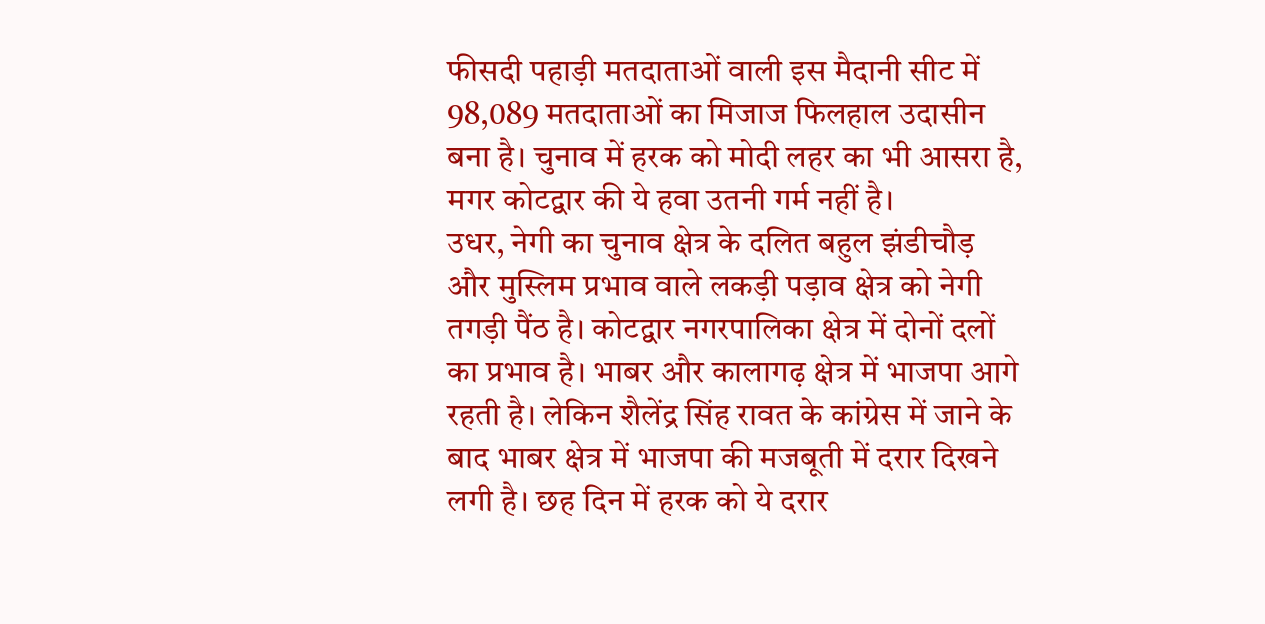फीसदी पहाड़ी मतदाताओं वाली इस मैदानी सीट में 98,089 मतदाताओं का मिजाज फिलहाल उदासीन बना है। चुनाव में हरक को मोदी लहर का भी आसरा है, मगर कोटद्वार की ये हवा उतनी गर्म नहीं है।
उधर, नेगी का चुनाव क्षेत्र के दलित बहुल झंडीचौड़ और मुस्लिम प्रभाव वाले लकड़ी पड़ाव क्षेत्र को नेगी तगड़ी पैंठ है। कोटद्वार नगरपालिका क्षेत्र में दोनों दलों का प्रभाव है। भाबर और कालागढ़ क्षेत्र में भाजपा आगे रहती है। लेकिन शैलेंद्र सिंह रावत के कांग्रेस में जाने के बाद भाबर क्षेत्र में भाजपा की मजबूती में दरार दिखने लगी है। छह दिन में हरक को ये दरार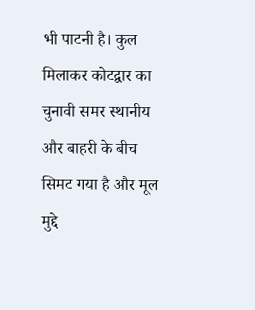भी पाटनी है। कुल मिलाकर कोटद्वार का चुनावी समर स्थानीय और बाहरी के बीच सिमट गया है और मूल मुद्दे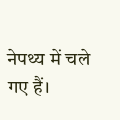नेपथ्य में चले गए हैं।